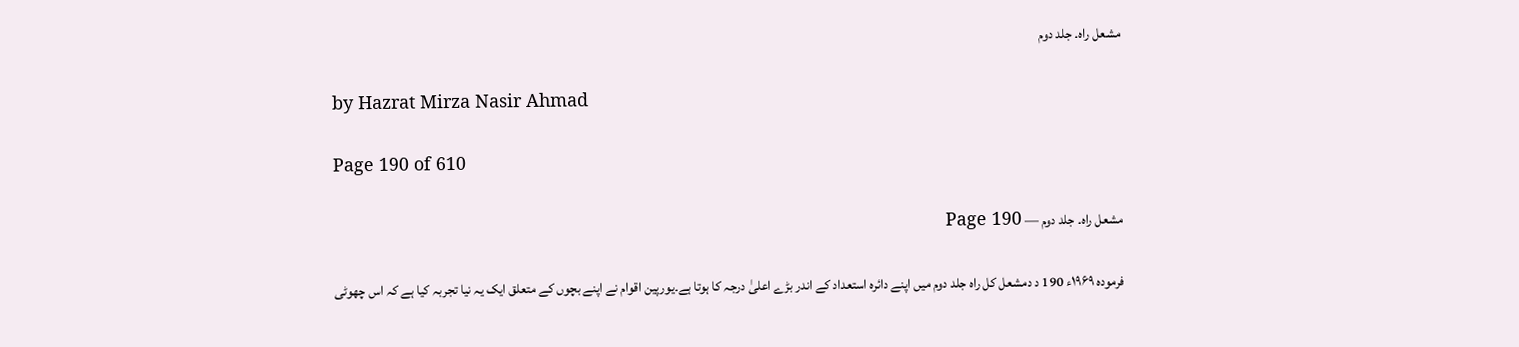مشعل راہ۔ جلد دوم

by Hazrat Mirza Nasir Ahmad

Page 190 of 610

مشعل راہ۔ جلد دوم — Page 190

فرموده ۱۹۶۹ء 190 د دمشعل کل راه جلد دوم میں اپنے دائرہ استعداد کے اندر بڑے اعلیٰ درجہ کا ہوتا ہے۔یورپین اقوام نے اپنے بچوں کے متعلق ایک یہ نیا تجربہ کیا ہے کہ اس چھوٹی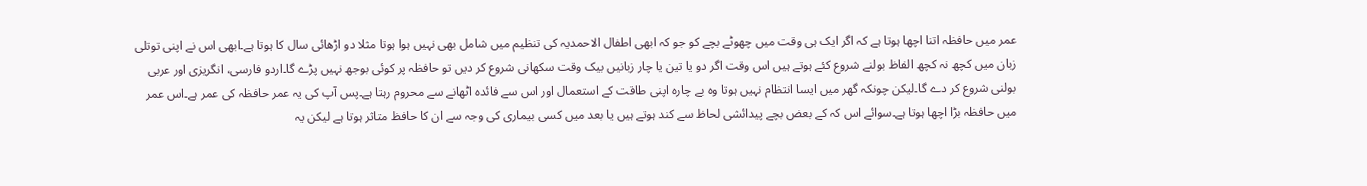عمر میں حافظہ اتنا اچھا ہوتا ہے کہ اگر ایک ہی وقت میں چھوٹے بچے کو جو کہ ابھی اطفال الاحمدیہ کی تنظیم میں شامل بھی نہیں ہوا ہوتا مثلا دو اڑھائی سال کا ہوتا ہے۔ابھی اس نے اپنی توتلی زبان میں کچھ نہ کچھ الفاظ بولنے شروع کئے ہوتے ہیں اس وقت اگر دو یا تین یا چار زبانیں بیک وقت سکھانی شروع کر دیں تو حافظہ پر کوئی بوجھ نہیں پڑے گا۔اردو فارسی، انگریزی اور عربی بولنی شروع کر دے گا۔لیکن چونکہ گھر میں ایسا انتظام نہیں ہوتا وہ بے چارہ اپنی طاقت کے استعمال اور اس سے فائدہ اٹھانے سے محروم رہتا ہے۔پس آپ کی یہ عمر حافظہ کی عمر ہے۔اس عمر میں حافظہ بڑا اچھا ہوتا ہے۔سوائے اس کہ کے بعض بچے پیدائشی لحاظ سے کند ہوتے ہیں یا بعد میں کسی بیماری کی وجہ سے ان کا حافظ متاثر ہوتا ہے لیکن یہ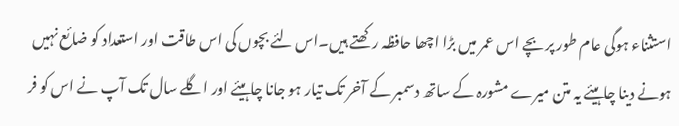استثناء ہوگی عام طور پر بچے اس عمر میں بڑا اچھا حافظہ رکھتے ہیں۔اس لئے بچوں کی اس طاقت اور استعداد کو ضائع نہیں ہونے دینا چاہیئے یہ متن میرے مشورہ کے ساتھ دسمبر کے آخر تک تیار ہو جانا چاہیئے اور اگلے سال تک آپ نے اس کو فر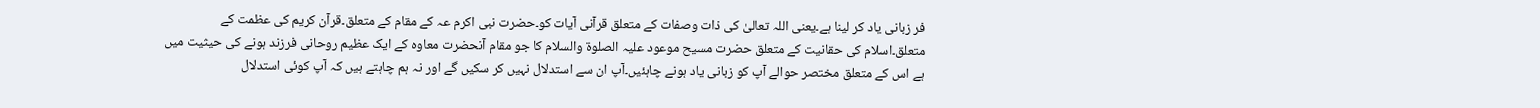فر زبانی یاد کر لینا ہے۔یعنی اللہ تعالیٰ کی ذات وصفات کے متعلق قرآنی آیات کو۔حضرت نبی اکرم عہ کے مقام کے متعلق۔قرآن کریم کی عظمت کے متعلق۔اسلام کی حقانیت کے متعلق حضرت مسیح موعود علیہ الصلوۃ والسلام کا جو مقام آنحضرت معاوہ کے ایک عظیم روحانی فرزند ہونے کی حیثیت میں ہے اس کے متعلق مختصر حوالے آپ کو زبانی یاد ہونے چاہئیں۔آپ ان سے استدلال نہیں کر سکیں گے اور نہ ہم چاہتے ہیں کہ آپ کوئی استدلال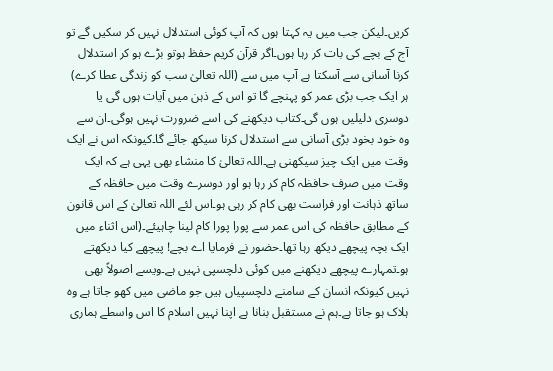کریں۔لیکن جب میں یہ کہتا ہوں کہ آپ کوئی استدلال نہیں کر سکیں گے تو آج کے بچے کی بات کر رہا ہوں۔اگر قرآن کریم حفظ ہوتو بڑے ہو کر استدلال کرنا آسانی سے آسکتا ہے آپ میں سے (اللہ تعالیٰ سب کو زندگی عطا کرے) ہر ایک جب بڑی عمر کو پہنچے گا تو اس کے ذہن میں آیات ہوں گی یا دوسری دلیلیں ہوں گی۔کتاب دیکھنے کی اسے ضرورت نہیں ہوگی۔ان سے وہ خود بخود بڑی آسانی سے استدلال کرنا سیکھ جائے گا۔کیونکہ اس نے ایک وقت میں ایک چیز سیکھنی ہے۔اللہ تعالیٰ کا منشاء بھی یہی ہے کہ ایک وقت میں صرف حافظہ کام کر رہا ہو اور دوسرے وقت میں حافظہ کے ساتھ ذہانت اور فراست بھی کام کر رہی ہو۔اس لئے اللہ تعالیٰ کے اس قانون کے مطابق حافظہ کی اس عمر سے پورا پورا کام لینا چاہیئے۔(اس اثناء میں ایک بچہ پیچھے دیکھ رہا تھا۔حضور نے فرمایا اے بچے! پیچھے کیا دیکھتے ہو۔تمہارے پیچھے دیکھنے میں کوئی دلچسپی نہیں ہے۔ویسے اصولاً بھی نہیں کیونکہ انسان کے سامنے دلچسپیاں ہیں جو ماضی میں کھو جاتا ہے وہ ہلاک ہو جاتا ہے۔ہم نے مستقبل بنانا ہے اپنا نہیں اسلام کا اس واسطے ہماری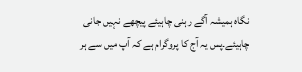نگاہ ہمیشہ آگے رہنی چاہیئے پیچھے نہیں جانی چاہیئے۔پس یہ آج کا پروگرام ہے کہ آپ میں سے ہر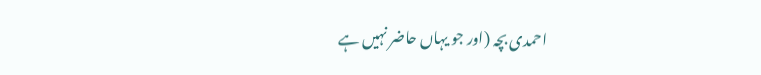احمدی بچہ (اور جو یہاں حاضر نہیں ہے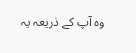وہ آپ کے ذریعہ یہ